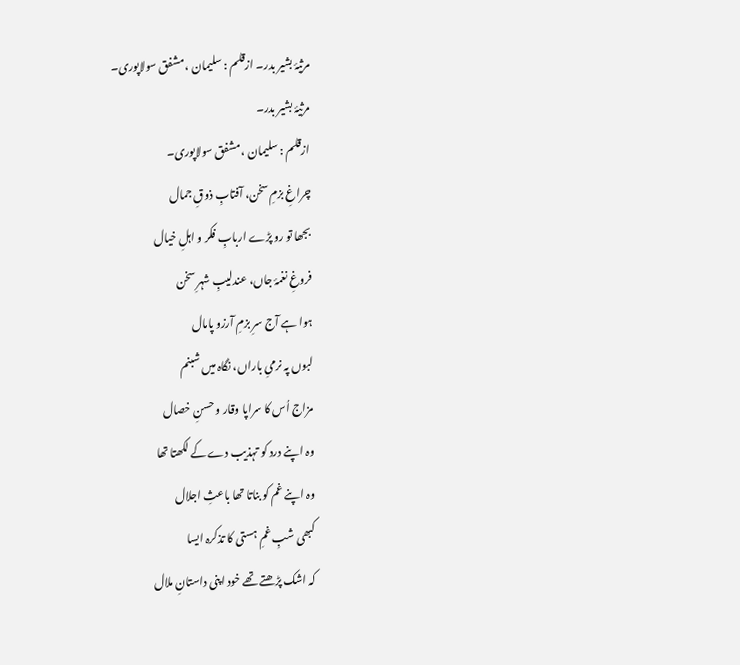مرثیۂ بشیر بدر۔ ازقلم : سلیمان ، مشفق سولاپوری۔
مرثیۂ بشیر بدر۔
ازقلم : سلیمان ، مشفق سولاپوری۔
چراغِ بزمِ سخن، آفتابِ ذوقِ جمال
بجھا تو رو پڑے اربابِ فکر و اہلِ خیال
فروغِ نغمۂ جاں، عندلیبِ شہرِ سخن
ہوا ہے آج سرِ بزمِ آرزو پامال
لبوں پہ نرمیِ باراں، نگاہ میں شبنم
مزاج اُس کا سراپا وقار و حسنِ خصال
وہ اپنے درد کو تہذیب دے کے لکھتا تھا
وہ اپنے غم کو بناتا تھا باعثِ اجلال
کبھی شبِ غمِ ہستی کا تذکرہ ایسا
کہ اشک پڑھتے تھے خود اپنی داستانِ ملال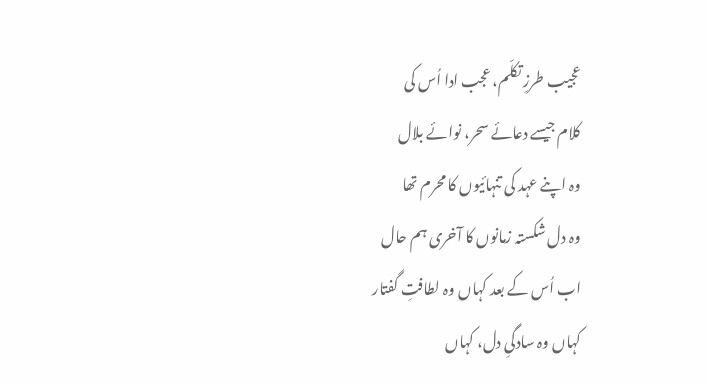عجیب طرزِ تکلّم، عجب ادا اُس کی
کلام جیسے دعائے سحر، نوائے بلال
وہ اپنے عہد کی تنہائیوں کا محرم تھا
وہ دل شکستہ زمانوں کا آخری ہم حال
اب اُس کے بعد کہاں وہ لطافتِ گفتار
کہاں وہ سادگیِ دل، کہاں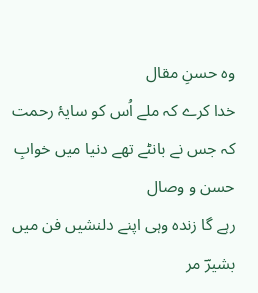وہ حسنِ مقال
خدا کرے کہ ملے اُس کو سایۂ رحمت
کہ جس نے بانٹے تھے دنیا میں خوابِ حسن و وصال
رہے گا زندہ وہی اپنے دلنشیں فن میں
بشیرؔ مر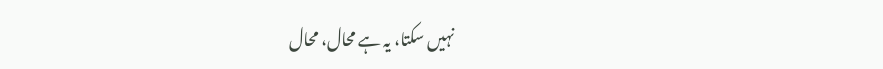نہیں سکتا، یہ ہے محال، محال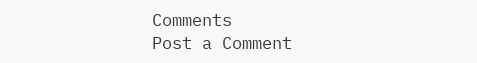Comments
Post a Comment